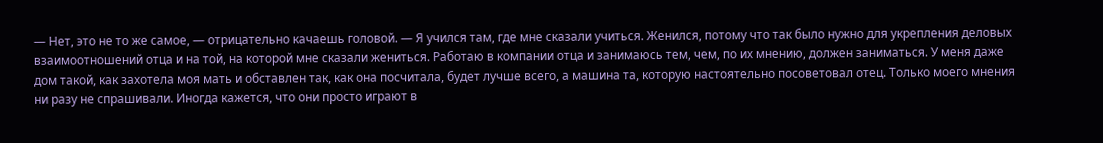— Нет, это не то же самое, — отрицательно качаешь головой. — Я учился там, где мне сказали учиться. Женился, потому что так было нужно для укрепления деловых взаимоотношений отца и на той, на которой мне сказали жениться. Работаю в компании отца и занимаюсь тем, чем, по их мнению, должен заниматься. У меня даже дом такой, как захотела моя мать и обставлен так, как она посчитала, будет лучше всего, а машина та, которую настоятельно посоветовал отец. Только моего мнения ни разу не спрашивали. Иногда кажется, что они просто играют в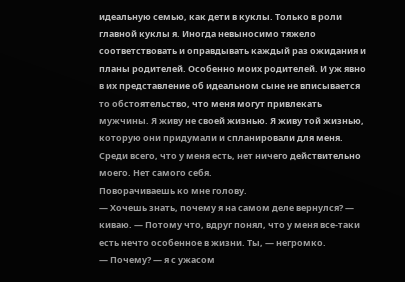идеальную семью, как дети в куклы. Только в роли главной куклы я. Иногда невыносимо тяжело соответствовать и оправдывать каждый раз ожидания и планы родителей. Особенно моих родителей. И уж явно в их представление об идеальном сыне не вписывается то обстоятельство, что меня могут привлекать мужчины. Я живу не своей жизнью. Я живу той жизнью, которую они придумали и спланировали для меня. Среди всего, что у меня есть, нет ничего действительно моего. Нет самого себя.
Поворачиваешь ко мне голову.
— Хочешь знать, почему я на самом деле вернулся? — киваю. — Потому что, вдруг понял, что у меня все-таки есть нечто особенное в жизни. Ты, — негромко.
— Почему? — я с ужасом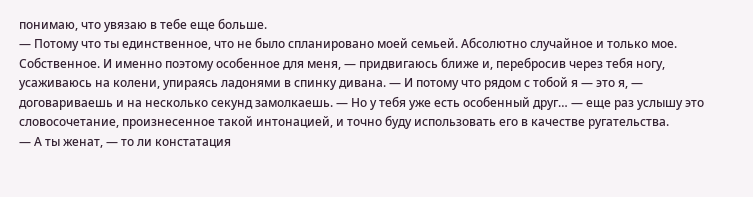понимаю, что увязаю в тебе еще больше.
— Потому что ты единственное, что не было спланировано моей семьей. Абсолютно случайное и только мое. Собственное. И именно поэтому особенное для меня, — придвигаюсь ближе и, перебросив через тебя ногу, усаживаюсь на колени, упираясь ладонями в спинку дивана. — И потому что рядом с тобой я — это я, — договариваешь и на несколько секунд замолкаешь. — Но у тебя уже есть особенный друг… — еще раз услышу это словосочетание, произнесенное такой интонацией, и точно буду использовать его в качестве ругательства.
— А ты женат, — то ли констатация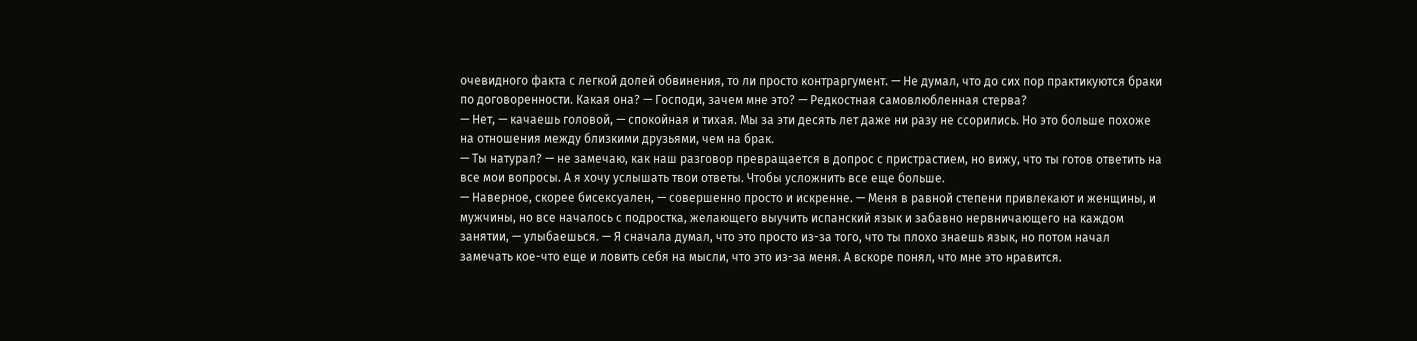очевидного факта с легкой долей обвинения, то ли просто контраргумент. — Не думал, что до сих пор практикуются браки по договоренности. Какая она? — Господи, зачем мне это? — Редкостная самовлюбленная стерва?
— Нет, — качаешь головой, — спокойная и тихая. Мы за эти десять лет даже ни разу не ссорились. Но это больше похоже на отношения между близкими друзьями, чем на брак.
— Ты натурал? — не замечаю, как наш разговор превращается в допрос с пристрастием, но вижу, что ты готов ответить на все мои вопросы. А я хочу услышать твои ответы. Чтобы усложнить все еще больше.
— Наверное, скорее бисексуален, — совершенно просто и искренне. — Меня в равной степени привлекают и женщины, и мужчины, но все началось с подростка, желающего выучить испанский язык и забавно нервничающего на каждом занятии, — улыбаешься. — Я сначала думал, что это просто из-за того, что ты плохо знаешь язык, но потом начал замечать кое-что еще и ловить себя на мысли, что это из-за меня. А вскоре понял, что мне это нравится.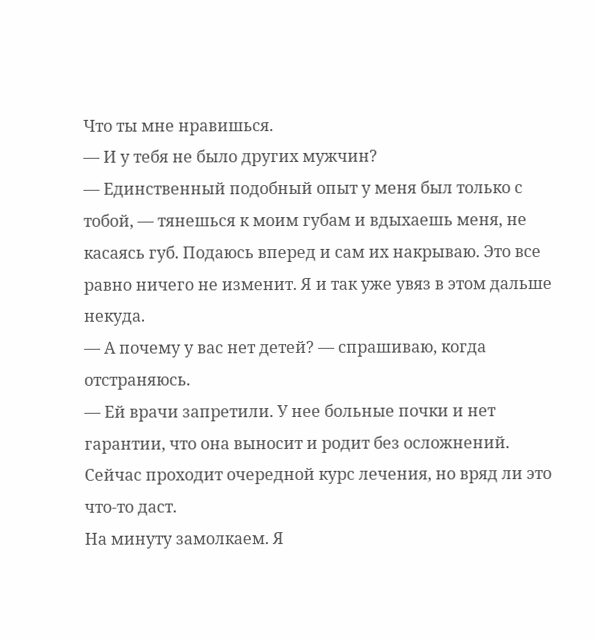Что ты мне нравишься.
— И у тебя не было других мужчин?
— Единственный подобный опыт у меня был только с тобой, — тянешься к моим губам и вдыхаешь меня, не касаясь губ. Подаюсь вперед и сам их накрываю. Это все равно ничего не изменит. Я и так уже увяз в этом дальше некуда.
— А почему у вас нет детей? — спрашиваю, когда отстраняюсь.
— Ей врачи запретили. У нее больные почки и нет гарантии, что она выносит и родит без осложнений. Сейчас проходит очередной курс лечения, но вряд ли это что-то даст.
На минуту замолкаем. Я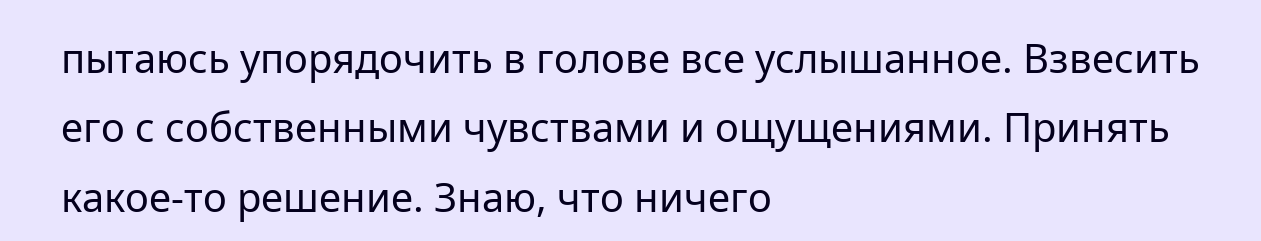пытаюсь упорядочить в голове все услышанное. Взвесить его с собственными чувствами и ощущениями. Принять какое-то решение. Знаю, что ничего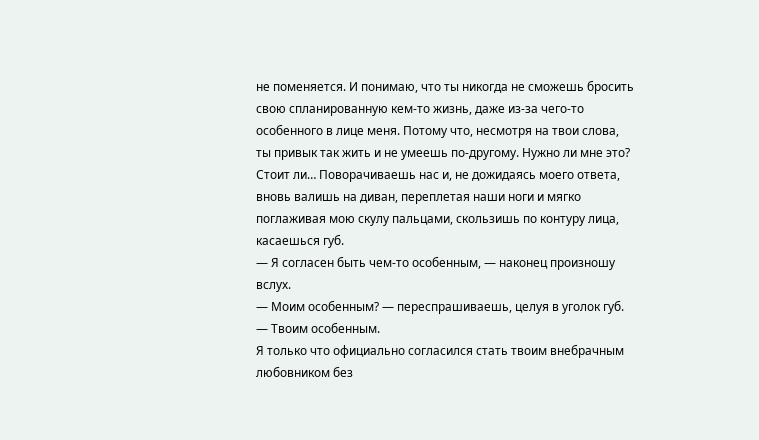не поменяется. И понимаю, что ты никогда не сможешь бросить свою спланированную кем-то жизнь, даже из-за чего-то особенного в лице меня. Потому что, несмотря на твои слова, ты привык так жить и не умеешь по-другому. Нужно ли мне это? Стоит ли… Поворачиваешь нас и, не дожидаясь моего ответа, вновь валишь на диван, переплетая наши ноги и мягко поглаживая мою скулу пальцами, скользишь по контуру лица, касаешься губ.
— Я согласен быть чем-то особенным, — наконец произношу вслух.
— Моим особенным? — переспрашиваешь, целуя в уголок губ.
— Твоим особенным.
Я только что официально согласился стать твоим внебрачным любовником без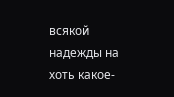всякой надежды на хоть какое-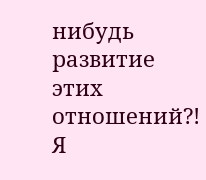нибудь развитие этих отношений?! Я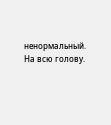ненормальный. На всю голову.